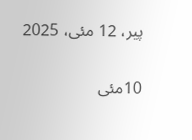پیر، 12 مئی، 2025

10مئی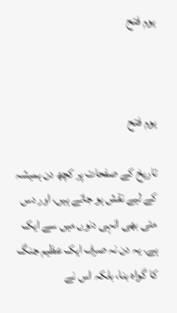یوم فتح



یوم فتح

تاریخ کے صفحات پر کچھ دن ہمیشہ کے لیے نقش ہو جاتے ہیں، اور دس مئی بھی انہی دنوں میں سے ایک ہے۔ یہ دن نہ صرف ایک عظیم جنگ کا گواہ بنا، بلکہ اس نے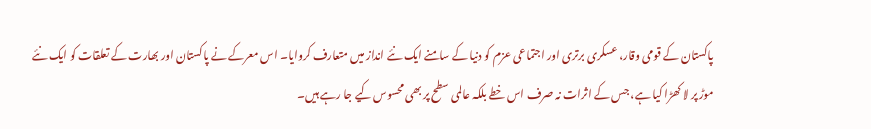پاکستان کے قومی وقار، عسکری برتری اور اجتماعی عزم کو دنیا کے سامنے ایک نئے انداز میں متعارف کروایا۔ اس معرکے نے پاکستان اور بھارت کے تعلقات کو ایک نئے موڑ پر لا کھڑا کیا ہے، جس کے اثرات نہ صرف اس خطے بلکہ عالمی سطح پر بھی محسوس کیے جا رہے ہیں۔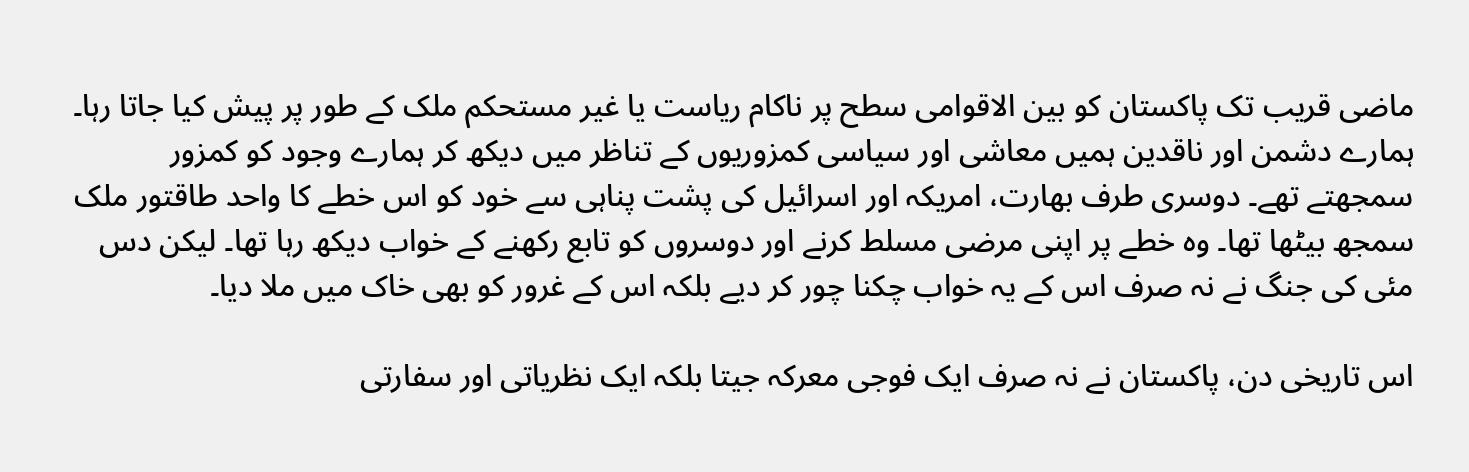ماضی قریب تک پاکستان کو بین الاقوامی سطح پر ناکام ریاست یا غیر مستحکم ملک کے طور پر پیش کیا جاتا رہا۔ ہمارے دشمن اور ناقدین ہمیں معاشی اور سیاسی کمزوریوں کے تناظر میں دیکھ کر ہمارے وجود کو کمزور سمجھتے تھے۔ دوسری طرف بھارت، امریکہ اور اسرائیل کی پشت پناہی سے خود کو اس خطے کا واحد طاقتور ملک سمجھ بیٹھا تھا۔ وہ خطے پر اپنی مرضی مسلط کرنے اور دوسروں کو تابع رکھنے کے خواب دیکھ رہا تھا۔ لیکن دس مئی کی جنگ نے نہ صرف اس کے یہ خواب چکنا چور کر دیے بلکہ اس کے غرور کو بھی خاک میں ملا دیا۔

اس تاریخی دن، پاکستان نے نہ صرف ایک فوجی معرکہ جیتا بلکہ ایک نظریاتی اور سفارتی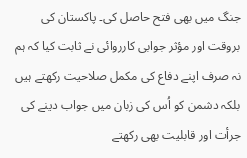جنگ میں بھی فتح حاصل کی۔ پاکستان کی بروقت اور مؤثر جوابی کارروائی نے ثابت کیا کہ ہم نہ صرف اپنے دفاع کی مکمل صلاحیت رکھتے ہیں بلکہ دشمن کو اُس کی زبان میں جواب دینے کی جرأت اور قابلیت بھی رکھتے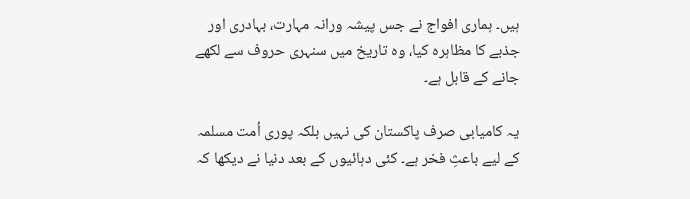ہیں۔ ہماری افواج نے جس پیشہ ورانہ مہارت، بہادری اور جذبے کا مظاہرہ کیا، وہ تاریخ میں سنہری حروف سے لکھے جانے کے قابل ہے۔

یہ کامیابی صرف پاکستان کی نہیں بلکہ پوری اُمت مسلمہ کے لیے باعثِ فخر ہے۔ کئی دہائیوں کے بعد دنیا نے دیکھا کہ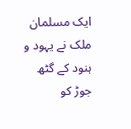ایک مسلمان ملک نے یہود و ہنود کے گٹھ جوڑ کو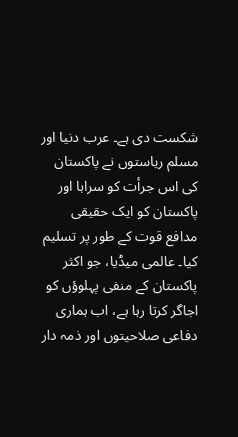شکست دی ہے۔ عرب دنیا اور مسلم ریاستوں نے پاکستان کی اس جرأت کو سراہا اور پاکستان کو ایک حقیقی مدافع قوت کے طور پر تسلیم کیا۔ عالمی میڈیا، جو اکثر پاکستان کے منفی پہلوؤں کو اجاگر کرتا رہا ہے، اب ہماری دفاعی صلاحیتوں اور ذمہ دار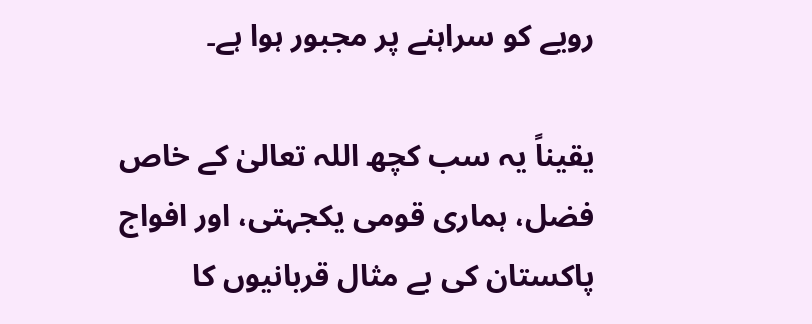رویے کو سراہنے پر مجبور ہوا ہے۔

یقیناً یہ سب کچھ اللہ تعالیٰ کے خاص فضل، ہماری قومی یکجہتی، اور افواج پاکستان کی بے مثال قربانیوں کا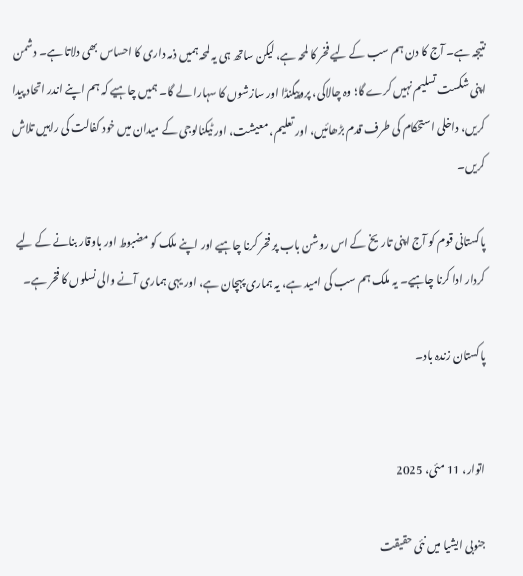نتیجہ ہے۔ آج کا دن ہم سب کے لیے فخر کا لمحہ ہے، لیکن ساتھ ہی یہ لمحہ ہمیں ذمہ داری کا احساس بھی دلاتا ہے۔ دشمن اپنی شکست تسلیم نہیں کرے گا؛ وہ چالاکی، پروپیگنڈا اور سازشوں کا سہارا لے گا۔ ہمیں چاہیے کہ ہم اپنے اندر اتحاد پیدا کریں، داخلی استحکام کی طرف قدم بڑھائیں، اور تعلیم، معیشت، اور ٹیکنالوجی کے میدان میں خود کفالت کی راہیں تلاش کریں۔

پاکستانی قوم کو آج اپنی تاریخ کے اس روشن باب پر فخر کرنا چاہیے اور اپنے ملک کو مضبوط اور باوقار بنانے کے لیے کردار ادا کرنا چاہیے۔ یہ ملک ہم سب کی امید ہے، یہ ہماری پہچان ہے، اور یہی ہماری آنے والی نسلوں کا فخر ہے۔

پاکستان زندہ باد۔


اتوار، 11 مئی، 2025

جنوبی ایشیا میں نئی حقیقت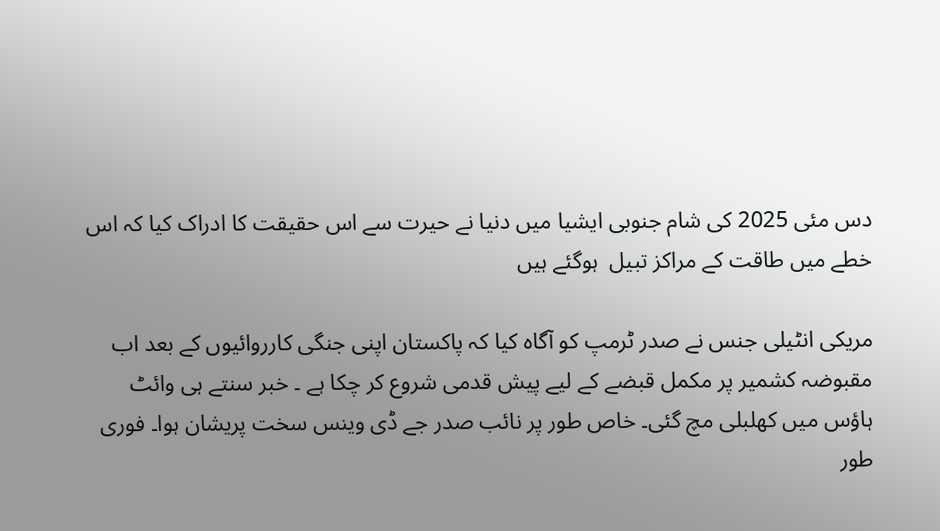دس مئی 2025 کی شام جنوبی ایشیا میں دنیا نے حیرت سے اس حقیقت کا ادراک کیا کہ اس خطے میں طاقت کے مراکز تبیل  ہوگئے ہیں

مریکی انٹیلی جنس نے صدر ٹرمپ کو آگاہ کیا کہ پاکستان اپنی جنگی کارروائیوں کے بعد اب مقبوضہ کشمیر پر مکمل قبضے کے لیے پیش قدمی شروع کر چکا ہے ۔ خبر سنتے ہی وائٹ ہاؤس میں کھلبلی مچ گئی۔ خاص طور پر نائب صدر جے ڈی وینس سخت پریشان ہوا۔ فوری طور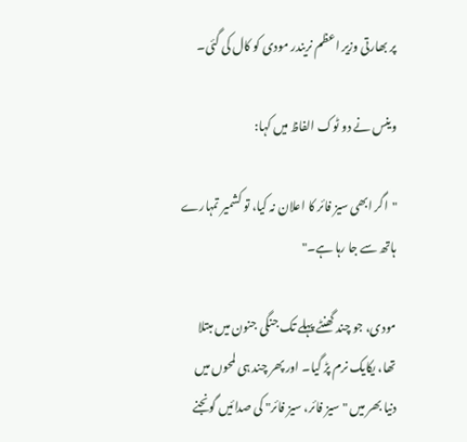پر بھارتی وزیر اعظم نریندر مودی کو کال کی گئی۔

وینس نے دو ٹوک الفاظ میں کہا:

"اگر ابھی سیز فائر کا اعلان نہ کیا، تو کشمیر تمہارے ہاتھ سے جا رہا ہے۔"

مودی، جو چند گھنٹے پہلے تک جنگی جنون میں مبتلا تھا، یکایک نرم پڑ گیا۔ اور پھر چند ہی لمحوں میں دنیا بھر میں "سیز فائر، سیز فائر" کی صدائیں گونجنے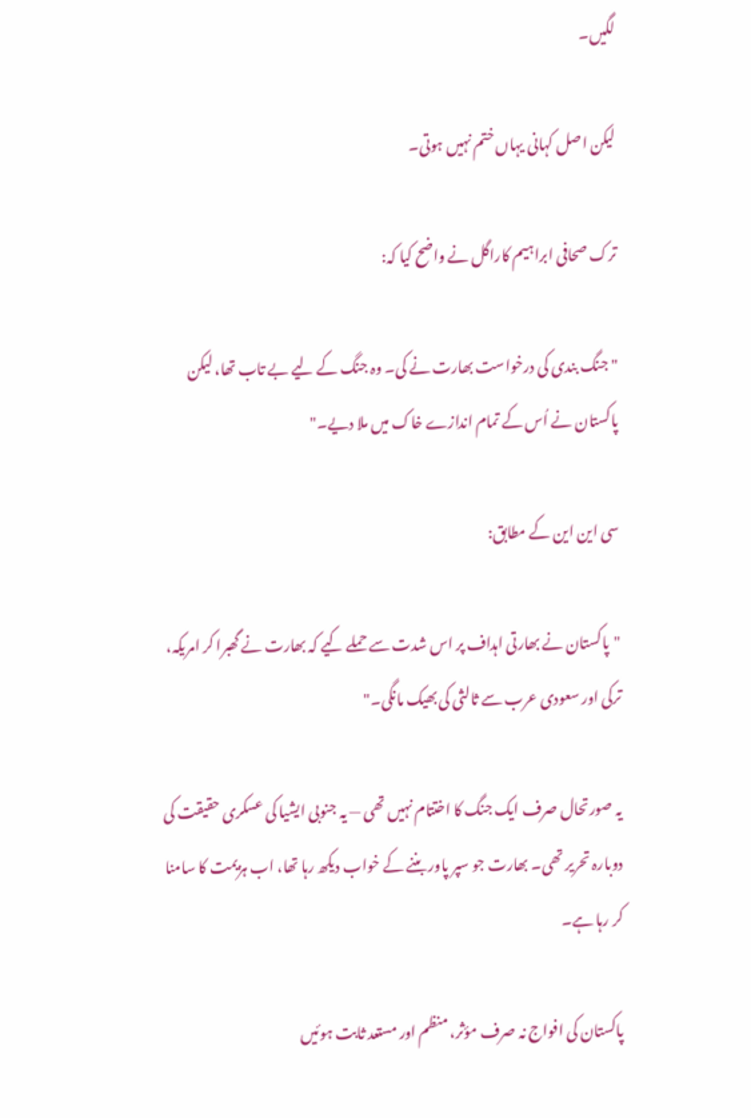لگیں۔

لیکن اصل کہانی یہاں ختم نہیں ہوتی۔

ترک صحافی ابراہیم کاراگل نے واضح کیا کہ:

"جنگ بندی کی درخواست بھارت نے کی۔ وہ جنگ کے لیے بے تاب تھا، لیکن پاکستان نے اُس کے تمام اندازے خاک میں ملا دیے۔"

سی این این کے مطابق:

"پاکستان نے بھارتی اہداف پر اس شدت سے حملے کیے کہ بھارت نے گھبرا کر امریکہ، ترکی اور سعودی عرب سے ثالثی کی بھیک مانگی۔"

یہ صورتحال صرف ایک جنگ کا اختتام نہیں تھی — یہ جنوبی ایشیا کی عسکری حقیقت کی دوبارہ تحریر تھی۔ بھارت جو سپر پاور بننے کے خواب دیکھ رہا تھا، اب ہزیمت کا سامنا کر رہا ہے۔

پاکستان کی افواج نہ صرف مؤثر، منظم اور مستعد ثابت ہوئیں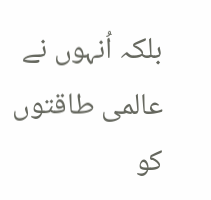بلکہ اُنہوں نے عالمی طاقتوں کو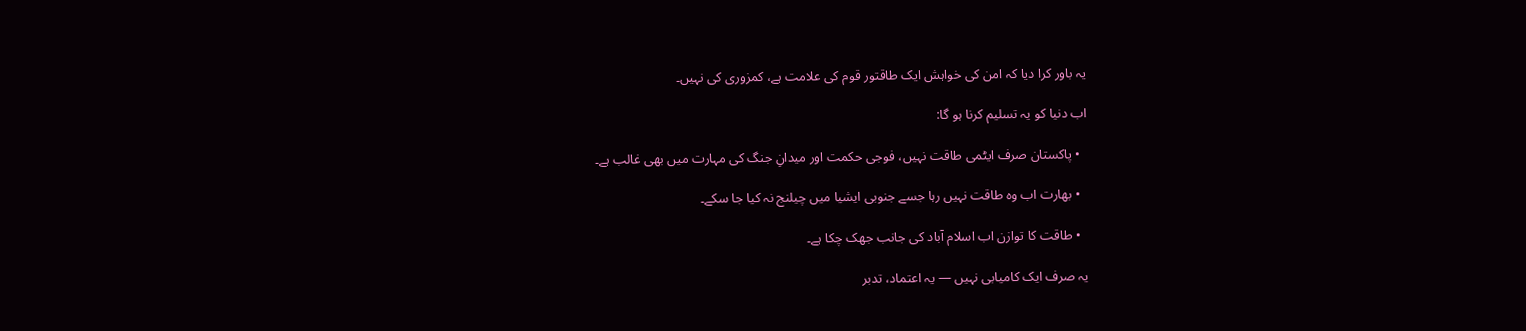یہ باور کرا دیا کہ امن کی خواہش ایک طاقتور قوم کی علامت ہے، کمزوری کی نہیں۔

اب دنیا کو یہ تسلیم کرنا ہو گا:

  • پاکستان صرف ایٹمی طاقت نہیں، فوجی حکمت اور میدانِ جنگ کی مہارت میں بھی غالب ہے۔

  • بھارت اب وہ طاقت نہیں رہا جسے جنوبی ایشیا میں چیلنج نہ کیا جا سکے۔

  • طاقت کا توازن اب اسلام آباد کی جانب جھک چکا ہے۔

یہ صرف ایک کامیابی نہیں — یہ اعتماد، تدبر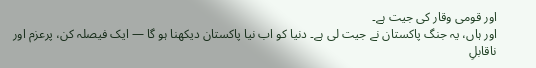اور قومی وقار کی جیت ہے۔
اور ہاں، یہ جنگ پاکستان نے جیت لی ہے۔ دنیا کو اب نیا پاکستان دیکھنا ہو گا — ایک فیصلہ کن، پرعزم اور ناقابلِ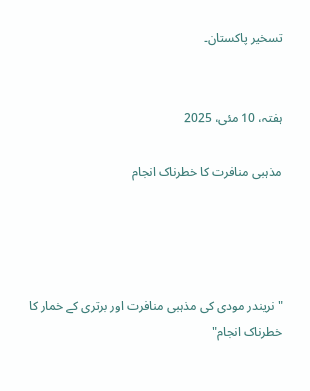تسخیر پاکستان۔


ہفتہ، 10 مئی، 2025

مذہبی منافرت کا خطرناک انجام




"نریندر مودی کی مذہبی منافرت اور برتری کے خمار کا خطرناک انجام"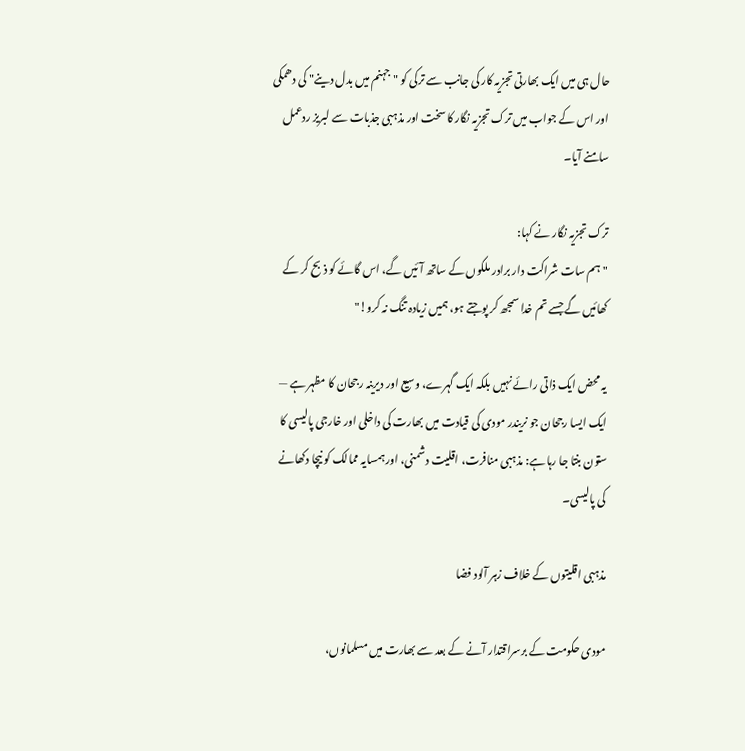حال ہی میں ایک بھارتی تجزیہ کار کی جانب سے ترکی کو "جہنم میں بدل دینے" کی دھمکی اور اس کے جواب میں ترک تجزیہ نگار کا سخت اور مذہبی جذبات سے لبریز ردعمل سامنے آیا۔

ترک تجزیہ نگار نے کہا:
"ہم سات شراکت دار برادر ملکوں کے ساتھ آئیں گے، اس گائے کو ذبح کر کے کھائیں گے جسے تم خدا سمجھ کر پوجتے ہو، ہمیں زیادہ تنگ نہ کرو!"

یہ محض ایک ذاتی رائے نہیں بلکہ ایک گہرے، وسیع اور دیرینہ رجحان کا مظہر ہے — ایک ایسا رجحان جو نریندر مودی کی قیادت میں بھارت کی داخلی اور خارجی پالیسی کا ستون بنتا جا رہا ہے: مذہبی منافرت، اقلیت دشمنی، اور ہمسایہ ممالک کو نیچا دکھانے کی پالیسی۔

مذہبی اقلیتوں کے خلاف زہر آلود فضا

مودی حکومت کے برسراقتدار آنے کے بعد سے بھارت میں مسلمانوں،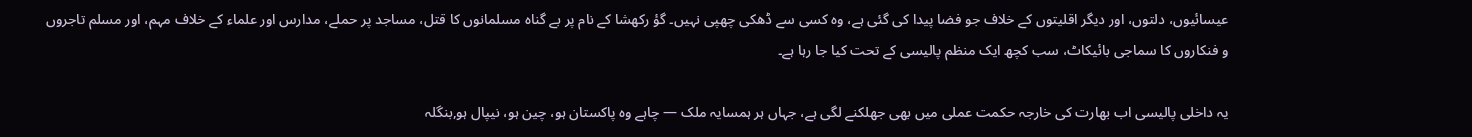عیسائیوں، دلتوں، اور دیگر اقلیتوں کے خلاف جو فضا پیدا کی گئی ہے، وہ کسی سے ڈھکی چھپی نہیں۔ گؤ رکھشا کے نام پر بے گناہ مسلمانوں کا قتل، مساجد پر حملے، مدارس اور علماء کے خلاف مہم، اور مسلم تاجروں و فنکاروں کا سماجی بائیکاٹ، سب کچھ ایک منظم پالیسی کے تحت کیا جا رہا ہے۔

یہ داخلی پالیسی اب بھارت کی خارجہ حکمت عملی میں بھی جھلکنے لگی ہے، جہاں ہر ہمسایہ ملک — چاہے وہ پاکستان ہو، چین ہو، نیپال ہو,بنگلہ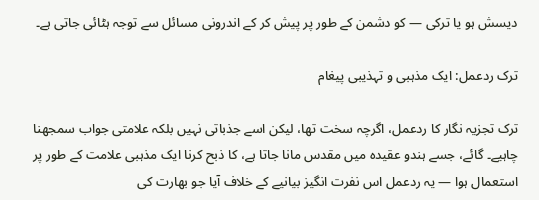دیسش ہو یا ترکی — کو دشمن کے طور پر پیش کر کے اندرونی مسائل سے توجہ ہٹائی جاتی ہے۔

ترک ردعمل: ایک مذہبی و تہذیبی پیغام

ترک تجزیہ نگار کا ردعمل، اگرچہ سخت تھا، لیکن اسے جذباتی نہیں بلکہ علامتی جواب سمجھنا چاہیے۔ گائے، جسے ہندو عقیدہ میں مقدس مانا جاتا ہے، کا ذبح کرنا ایک مذہبی علامت کے طور پر استعمال ہوا — یہ ردعمل اس نفرت انگیز بیانیے کے خلاف آیا جو بھارت کی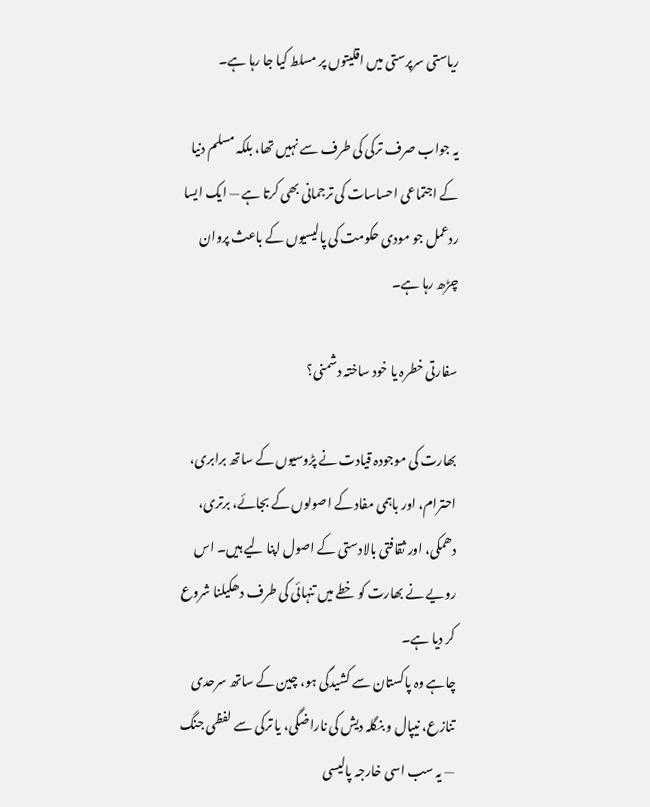ریاستی سرپرستی میں اقلیتوں پر مسلط کیا جا رہا ہے۔

یہ جواب صرف ترکی کی طرف سے نہیں تھا، بلکہ مسلم دنیا کے اجتماعی احساسات کی ترجمانی بھی کرتا ہے — ایک ایسا ردعمل جو مودی حکومت کی پالیسیوں کے باعث پروان چڑھ رہا ہے۔

سفارتی خطرہ یا خود ساختہ دشمنی؟

بھارت کی موجودہ قیادت نے پڑوسیوں کے ساتھ برابری، احترام، اور باہمی مفاد کے اصولوں کے بجائے، برتری، دھمکی، اور ثقافتی بالادستی کے اصول اپنا لیے ہیں۔ اس رویے نے بھارت کو خطے میں تنہائی کی طرف دھکیلنا شروع کر دیا ہے۔
چاہے وہ پاکستان سے کشیدگی ہو، چین کے ساتھ سرحدی تنازع، نیپال و بنگلہ دیش کی ناراضگی، یا ترکی سے لفظی جنگ — یہ سب اسی خارجہ پالیسی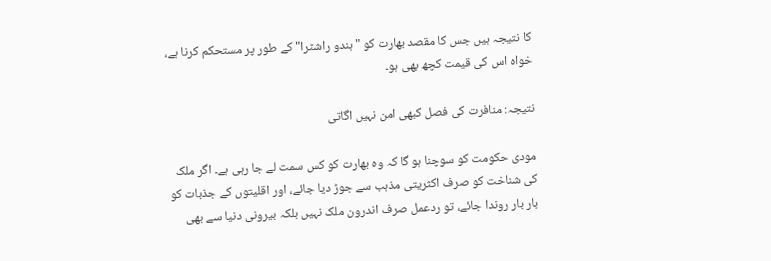کا نتیجہ ہیں جس کا مقصد بھارت کو "ہندو راشٹرا" کے طور پر مستحکم کرنا ہے، خواہ اس کی قیمت کچھ بھی ہو۔

نتیجہ: منافرت کی فصل کبھی امن نہیں اگاتی

مودی حکومت کو سوچنا ہو گا کہ وہ بھارت کو کس سمت لے جا رہی ہے۔ اگر ملک کی شناخت کو صرف اکثریتی مذہب سے جوڑ دیا جائے، اور اقلیتوں کے جذبات کو بار بار روندا جائے، تو ردعمل صرف اندرون ملک نہیں بلکہ بیرونی دنیا سے بھی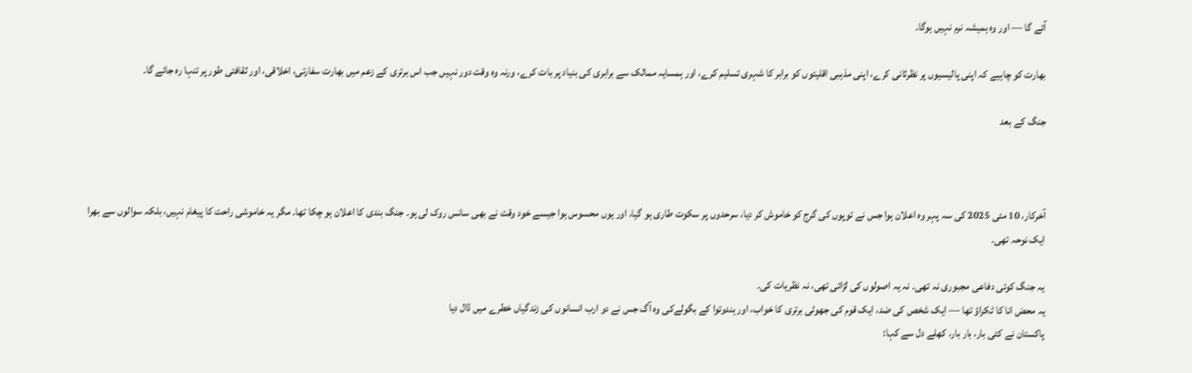آئے گا — اور وہ ہمیشہ نرم نہیں ہوگا۔

بھارت کو چاہیے کہ اپنی پالیسیوں پر نظرثانی کرے، اپنی مذہبی اقلیتوں کو برابر کا شہری تسلیم کرے، اور ہمسایہ ممالک سے برابری کی بنیاد پر بات کرے، ورنہ وہ وقت دور نہیں جب اس برتری کے زعم میں بھارت سفارتی، اخلاقی، اور ثقافتی طور پر تنہا رہ جائے گا۔

جنگ کے بعد



آخرکار، 10 مئی 2025 کی سہ پہر وہ اعلان ہوا جس نے توپوں کی گرج کو خاموش کر دیا، سرحدوں پر سکوت طاری ہو گیا، اور یوں محسوس ہوا جیسے خود وقت نے بھی سانس روک لی ہو۔ جنگ بندی کا اعلان ہو چکا تھا۔ مگر یہ خاموشی راحت کا پیغام نہیں، بلکہ سوالوں سے بھرا ایک نوحہ تھی۔

یہ جنگ کوئی دفاعی مجبوری نہ تھی۔ نہ یہ اصولوں کی لڑائی تھی، نہ نظریات کی۔
یہ محض انا کا ٹکراؤ تھا — ایک شخص کی ضد، ایک قوم کی جھوٹی برتری کا خواب، اور ہندوتوا کے بگولےکی وہ آگ جس نے دو ارب انسانوں کی زندگیاں خطرے میں ڈال دیا
پاکستان نے کئی بار، بار بار، کھلے دل سے کہا: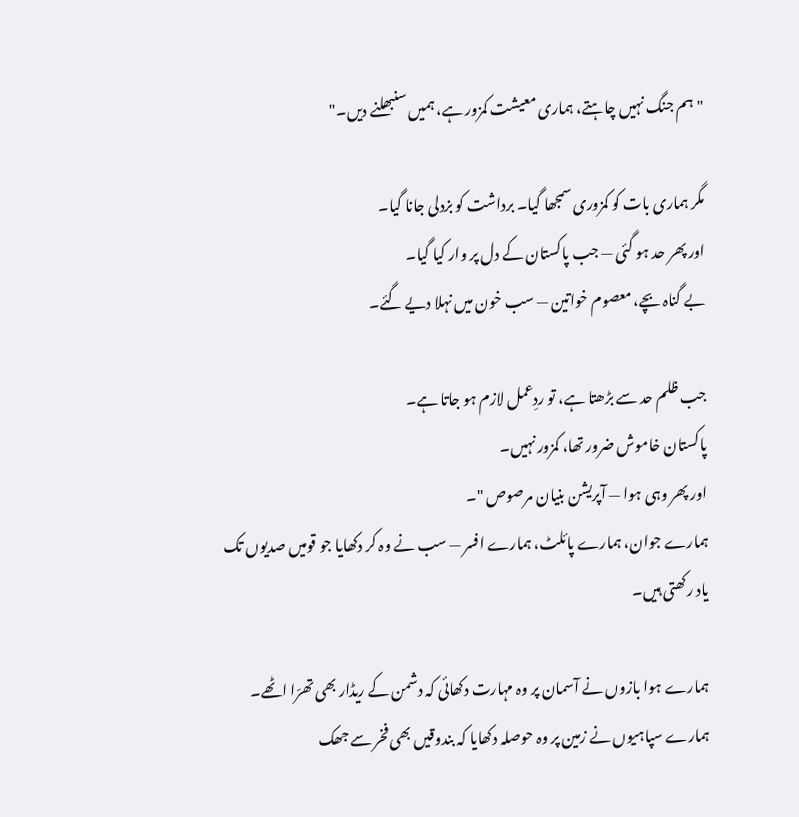"ہم جنگ نہیں چاہتے، ہماری معیشت کمزور ہے، ہمیں سنبھلنے دیں۔"

مگر ہماری بات کو کمزوری سمجھا گیا۔ برداشت کو بزدلی جانا گیا۔
اور پھر حد ہو گئی — جب پاکستان کے دل پر وار کیا گیا۔
بے گناہ بچے، معصوم خواتین — سب خون میں نہلا دیے گئے۔

جب ظلم حد سے بڑھتا ہے، تو ردِعمل لازم ہو جاتا ہے۔
پاکستان خاموش ضرور تھا، کمزور نہیں۔
اور پھر وہی ہوا — آپریشن بنیان مرصوص "۔
ہمارے جوان، ہمارے پائلٹ، ہمارے افسر — سب نے وہ کر دکھایا جو قومیں صدیوں تک یاد رکھتی ہیں۔

ہمارے ہوا بازوں نے آسمان پر وہ مہارت دکھائی کہ دشمن کے ریڈار بھی تھرّا اٹھے۔
ہمارے سپاہیوں نے زمین پر وہ حوصلہ دکھایا کہ بندوقیں بھی فخر سے جھک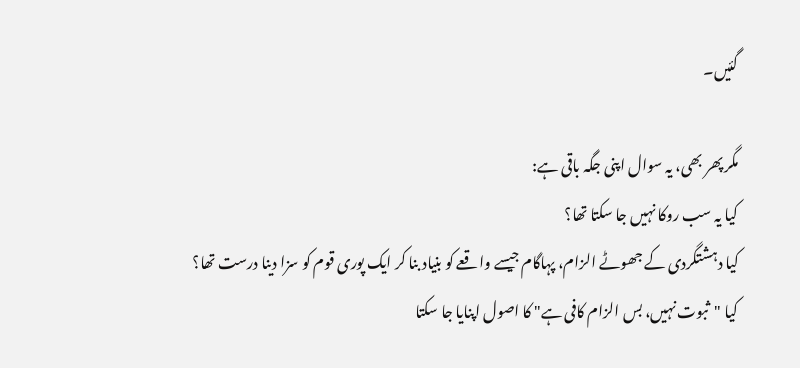گئیں۔

مگر پھر بھی، یہ سوال اپنی جگہ باقی ہے:
کیا یہ سب روکا نہیں جا سکتا تھا؟
کیا دہشتگردی کے جھوٹے الزام، پہاگام جیسے واقعے کو بنیاد بنا کر ایک پوری قوم کو سزا دینا درست تھا؟
کیا "ثبوت نہیں، بس الزام کافی ہے" کا اصول اپنایا جا سکتا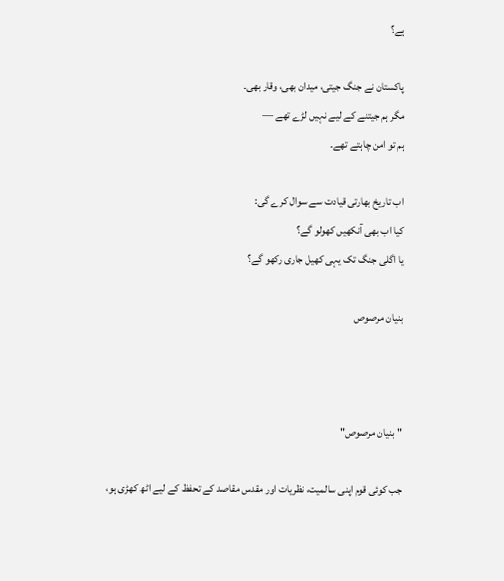ہے؟

پاکستان نے جنگ جیتی، میدان بھی، وقار بھی۔
مگر ہم جیتنے کے لیے نہیں لڑے تھے —
ہم تو امن چاہتے تھے۔

اب تاریخ بھارتی قیادت سے سوال کرے گی:
کیا اب بھی آنکھیں کھولو گے؟
یا اگلی جنگ تک یہی کھیل جاری رکھو گے؟

بنیان مرصوص



"بنیان مرصوص"

جب کوئی قوم اپنی سالمیت، نظریات اور مقدس مقاصد کے تحفظ کے لیے اٹھ کھڑی ہو،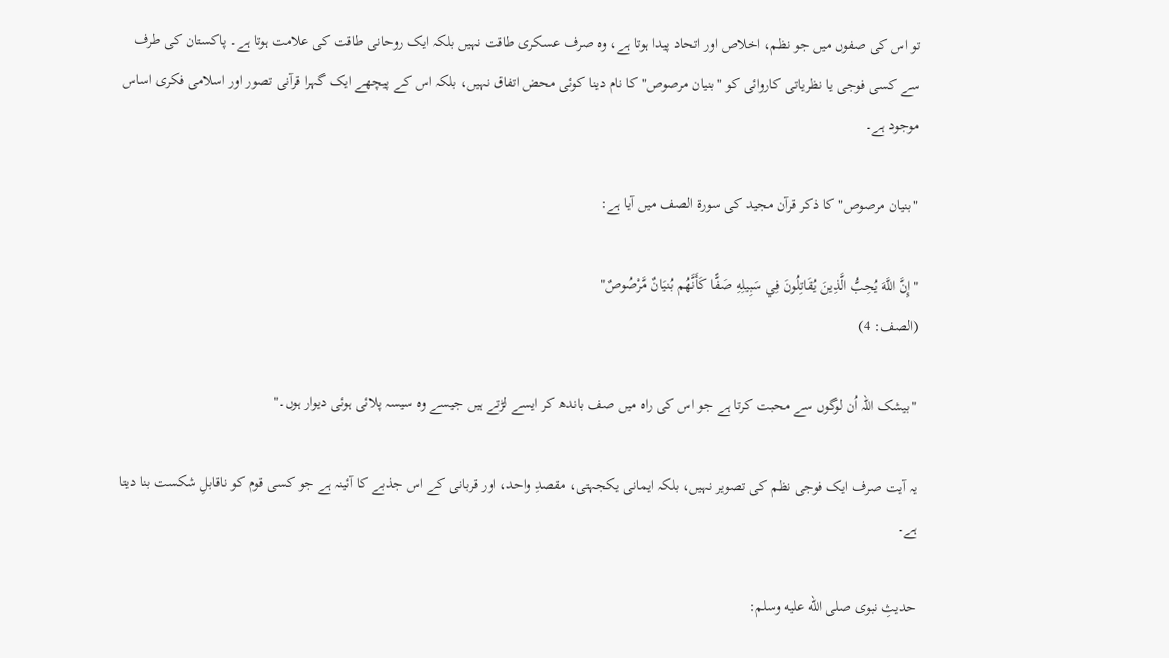تو اس کی صفوں میں جو نظم، اخلاص اور اتحاد پیدا ہوتا ہے، وہ صرف عسکری طاقت نہیں بلکہ ایک روحانی طاقت کی علامت ہوتا ہے۔ پاکستان کی طرف سے کسی فوجی یا نظریاتی کاروائی کو "بنیان مرصوص" کا نام دینا کوئی محض اتفاق نہیں، بلکہ اس کے پیچھے ایک گہرا قرآنی تصور اور اسلامی فکری اساس موجود ہے۔

"بنیان مرصوص" کا ذکر قرآن مجید کی سورۃ الصف میں آیا ہے:

"إِنَّ اللَّهَ يُحِبُّ الَّذِينَ يُقَاتِلُونَ فِي سَبِيلِهِ صَفًّا كَأَنَّهُم بُنيَانٌ مَّرْصُوصٌ"
(الصف: 4)

"بیشک اللہ اُن لوگوں سے محبت کرتا ہے جو اس کی راہ میں صف باندھ کر ایسے لڑتے ہیں جیسے وہ سیسہ پلائی ہوئی دیوار ہوں۔"

یہ آیت صرف ایک فوجی نظم کی تصویر نہیں، بلکہ ایمانی یکجہتی، مقصدِ واحد، اور قربانی کے اس جذبے کا آئینہ ہے جو کسی قوم کو ناقابلِ شکست بنا دیتا ہے۔

حدیثِ نبوی صلى الله عليه وسلم: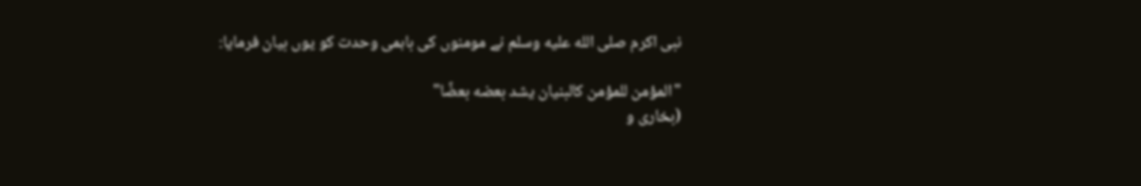نبی اکرم صلى الله عليه وسلم نے مومنوں کی باہمی وحدت کو یوں بیان فرمایا:

"المؤمن للمؤمن كالبنيان يشد بعضه بعضًا"
(بخاری و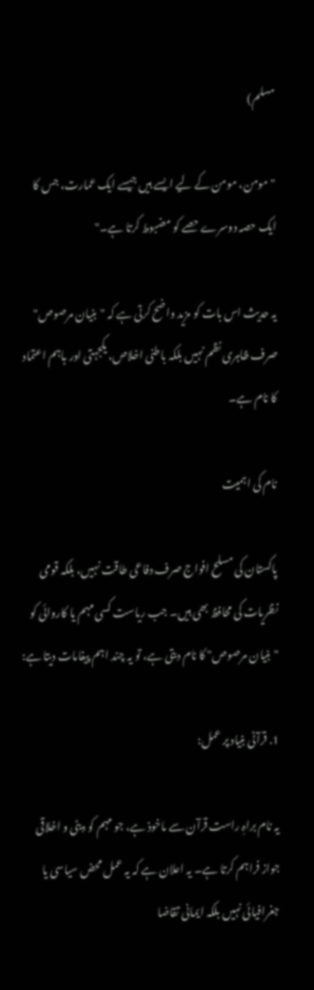مسلم)

"مومن، مومن کے لیے ایسے ہیں جیسے ایک عمارت، جس کا ایک حصہ دوسرے حصے کو مضبوط کرتا ہے۔"

یہ حدیث اس بات کو مزید واضح کرتی ہے کہ "بنیان مرصوص" صرف ظاہری نظم نہیں بلکہ باطنی اخلاص، یکجہتی اور باہم اعتماد کا نام ہے۔

نام کی اہمیت

پاکستان کی مسلح افواج صرف دفاعی طاقت نہیں، بلکہ قومی نظریات کی محافظ بھی ہیں۔ جب ریاست کسی مہم یا کاروائی کو "بنیان مرصوص" کا نام دیتی ہے، تو یہ چند اہم پیغامات دیتا ہے:

1. قرآنی بنیاد پر عمل:

یہ نام براہِ راست قرآن سے ماخوذ ہے، جو مہم کو دینی و اخلاقی جواز فراہم کرتا ہے۔ یہ اعلان ہے کہ یہ عمل محض سیاسی یا جغرافیائی نہیں بلکہ ایمانی تقاضا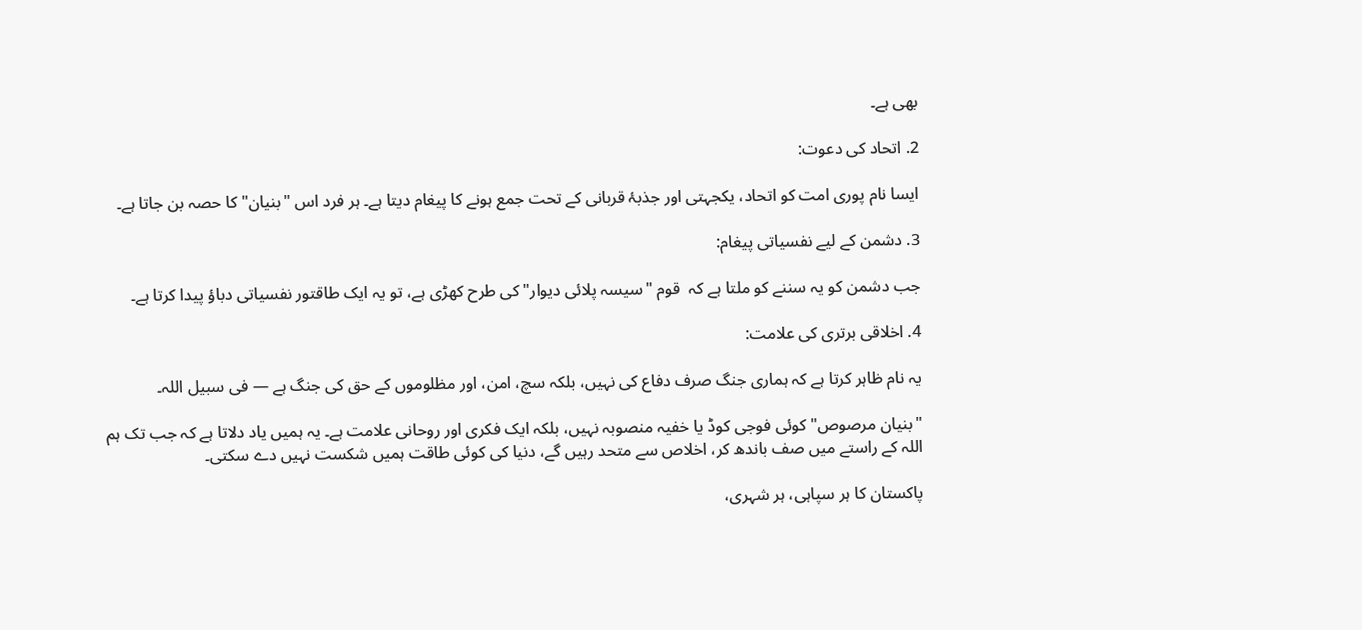بھی ہے۔

2. اتحاد کی دعوت:

ایسا نام پوری امت کو اتحاد، یکجہتی اور جذبۂ قربانی کے تحت جمع ہونے کا پیغام دیتا ہے۔ ہر فرد اس "بنیان" کا حصہ بن جاتا ہے۔

3. دشمن کے لیے نفسیاتی پیغام:

جب دشمن کو یہ سننے کو ملتا ہے کہ  قوم "سیسہ پلائی دیوار" کی طرح کھڑی ہے، تو یہ ایک طاقتور نفسیاتی دباؤ پیدا کرتا ہے۔

4. اخلاقی برتری کی علامت:

یہ نام ظاہر کرتا ہے کہ ہماری جنگ صرف دفاع کی نہیں، بلکہ سچ، امن، اور مظلوموں کے حق کی جنگ ہے — فی سبیل اللہ۔

"بنیان مرصوص" کوئی فوجی کوڈ یا خفیہ منصوبہ نہیں، بلکہ ایک فکری اور روحانی علامت ہے۔ یہ ہمیں یاد دلاتا ہے کہ جب تک ہم اللہ کے راستے میں صف باندھ کر، اخلاص سے متحد رہیں گے، دنیا کی کوئی طاقت ہمیں شکست نہیں دے سکتی۔

پاکستان کا ہر سپاہی، ہر شہری،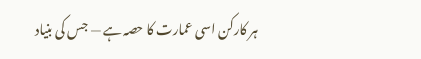ہر کارکن اسی عمارت کا حصہ ہے — جس کی بنیاد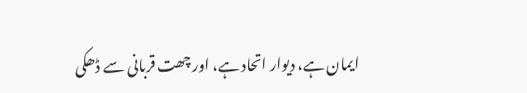ایمان ہے، دیوار اتحاد ہے، اور چھت قربانی سے ڈھکی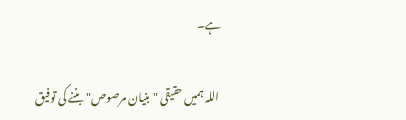ہے۔

 اللہ ہمیں حقیقی "بنیان مرصوص" بننے کی توفیق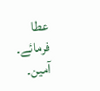عطا فرمائے۔ آمین۔